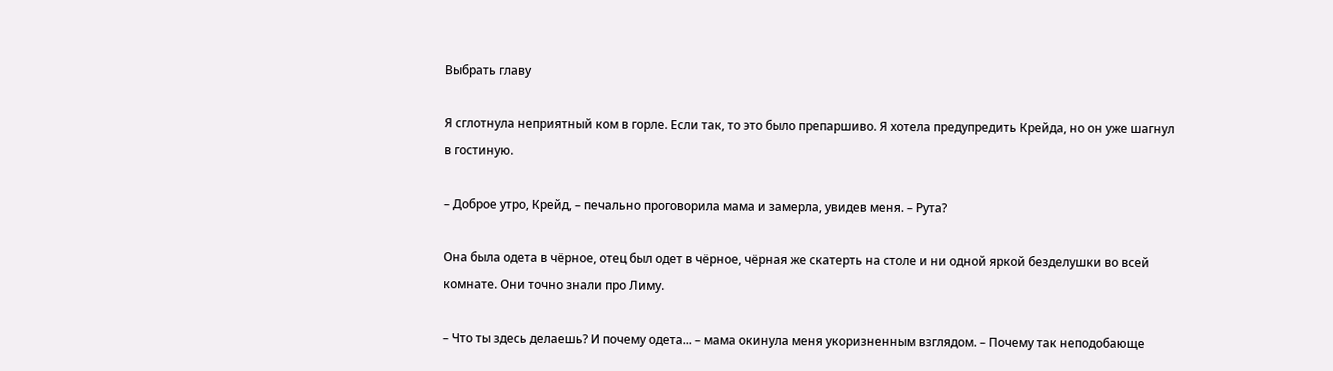Выбрать главу

Я сглотнула неприятный ком в горле. Если так, то это было препаршиво. Я хотела предупредить Крейда, но он уже шагнул в гостиную.

– Доброе утро, Крейд, – печально проговорила мама и замерла, увидев меня. – Рута?

Она была одета в чёрное, отец был одет в чёрное, чёрная же скатерть на столе и ни одной яркой безделушки во всей комнате. Они точно знали про Лиму.

– Что ты здесь делаешь? И почему одета... – мама окинула меня укоризненным взглядом. – Почему так неподобающе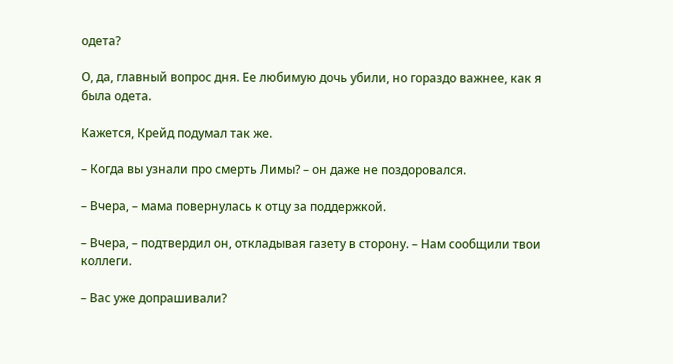одета?

О, да, главный вопрос дня. Ее любимую дочь убили, но гораздо важнее, как я была одета.

Кажется, Крейд подумал так же.

– Когда вы узнали про смерть Лимы? – он даже не поздоровался.

– Вчера, – мама повернулась к отцу за поддержкой.

– Вчера, – подтвердил он, откладывая газету в сторону. – Нам сообщили твои коллеги.

– Вас уже допрашивали?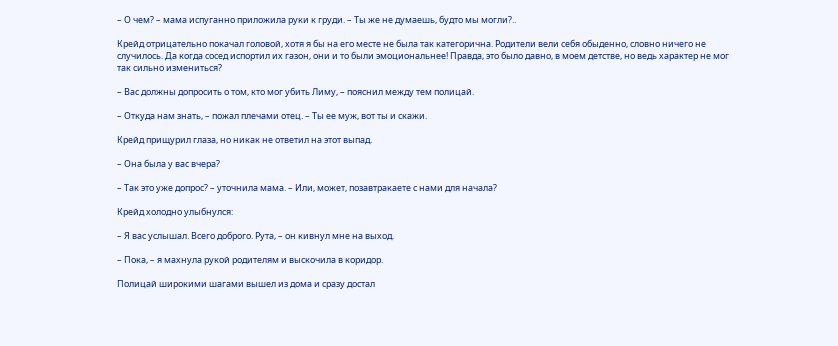– О чем? – мама испуганно приложила руки к груди. – Ты же не думаешь, будто мы могли?..

Крейд отрицательно покачал головой, хотя я бы на его месте не была так категорична. Родители вели себя обыденно, словно ничего не случилось. Да когда сосед испортил их газон, они и то были эмоциональнее! Правда, это было давно, в моем детстве, но ведь характер не мог так сильно измениться?

– Вас должны допросить о том, кто мог убить Лиму, – пояснил между тем полицай.

– Откуда нам знать, – пожал плечами отец. – Ты ее муж, вот ты и скажи.

Крейд прищурил глаза, но никак не ответил на этот выпад.

– Она была у вас вчера?

– Так это уже допрос? – уточнила мама. – Или, может, позавтракаете с нами для начала?

Крейд холодно улыбнулся:

– Я вас услышал. Всего доброго. Рута, – он кивнул мне на выход.

– Пока, – я махнула рукой родителям и выскочила в коридор.

Полицай широкими шагами вышел из дома и сразу достал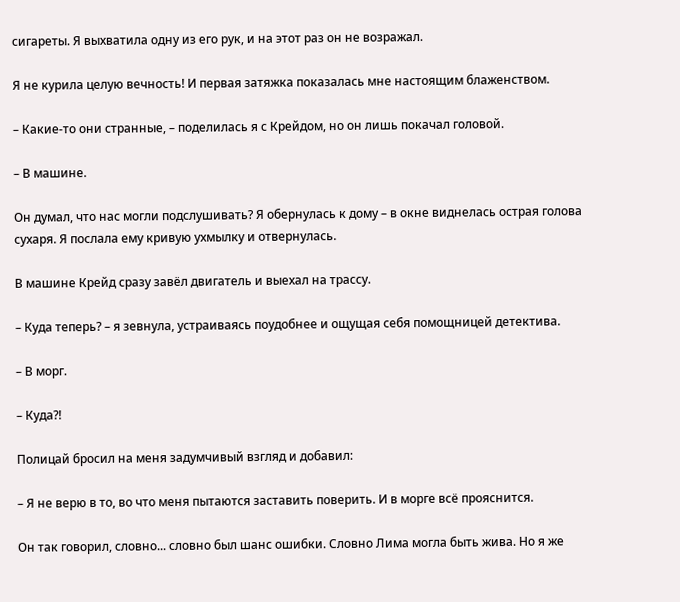сигареты. Я выхватила одну из его рук, и на этот раз он не возражал.

Я не курила целую вечность! И первая затяжка показалась мне настоящим блаженством.

– Какие-то они странные, – поделилась я с Крейдом, но он лишь покачал головой.

– В машине.

Он думал, что нас могли подслушивать? Я обернулась к дому – в окне виднелась острая голова сухаря. Я послала ему кривую ухмылку и отвернулась.

В машине Крейд сразу завёл двигатель и выехал на трассу.

– Куда теперь? – я зевнула, устраиваясь поудобнее и ощущая себя помощницей детектива.

– В морг.

– Куда?!

Полицай бросил на меня задумчивый взгляд и добавил:

– Я не верю в то, во что меня пытаются заставить поверить. И в морге всё прояснится.

Он так говорил, словно... словно был шанс ошибки. Словно Лима могла быть жива. Но я же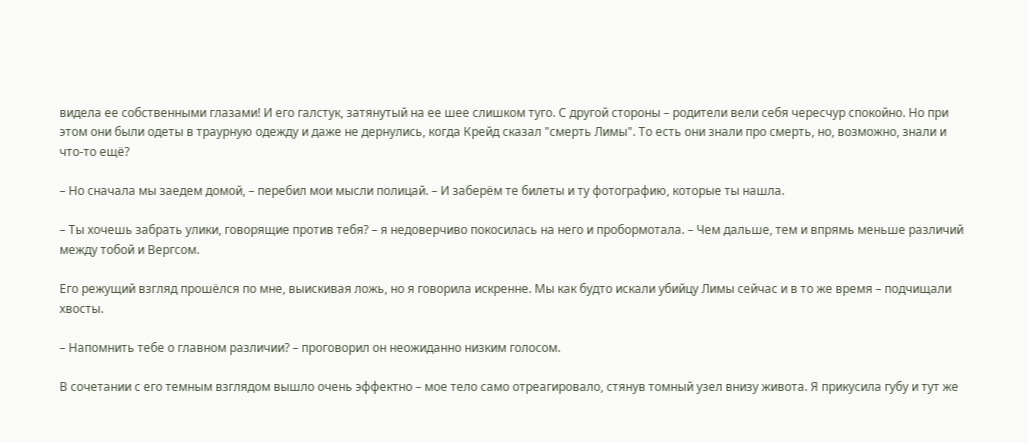видела ее собственными глазами! И его галстук, затянутый на ее шее слишком туго. С другой стороны – родители вели себя чересчур спокойно. Но при этом они были одеты в траурную одежду и даже не дернулись, когда Крейд сказал "смерть Лимы". То есть они знали про смерть, но, возможно, знали и что-то ещё?

– Но сначала мы заедем домой, – перебил мои мысли полицай. – И заберём те билеты и ту фотографию, которые ты нашла.

– Ты хочешь забрать улики, говорящие против тебя? – я недоверчиво покосилась на него и пробормотала. – Чем дальше, тем и впрямь меньше различий между тобой и Вергсом.

Его режущий взгляд прошёлся по мне, выискивая ложь, но я говорила искренне. Мы как будто искали убийцу Лимы сейчас и в то же время – подчищали хвосты.

– Напомнить тебе о главном различии? – проговорил он неожиданно низким голосом.

В сочетании с его темным взглядом вышло очень эффектно – мое тело само отреагировало, стянув томный узел внизу живота. Я прикусила губу и тут же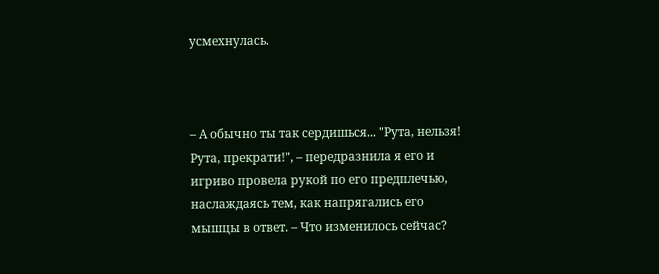усмехнулась.



– А обычно ты так сердишься... "Рута, нельзя! Рута, прекрати!", – передразнила я его и игриво провела рукой по его предплечью, наслаждаясь тем, как напрягались его мышцы в ответ. – Что изменилось сейчас?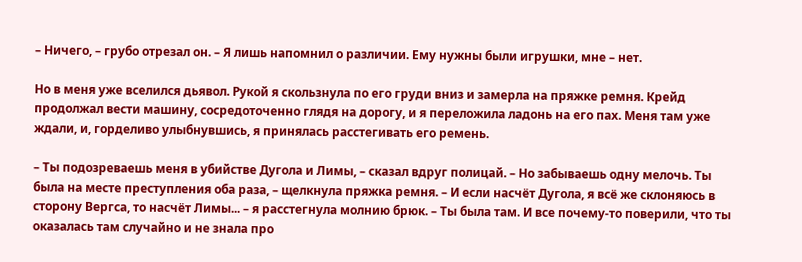– Ничего, – грубо отрезал он. – Я лишь напомнил о различии. Ему нужны были игрушки, мне – нет.

Но в меня уже вселился дьявол. Рукой я скользнула по его груди вниз и замерла на пряжке ремня. Крейд продолжал вести машину, сосредоточенно глядя на дорогу, и я переложила ладонь на его пах. Меня там уже ждали, и, горделиво улыбнувшись, я принялась расстегивать его ремень.

– Ты подозреваешь меня в убийстве Дугола и Лимы, – сказал вдруг полицай. – Но забываешь одну мелочь. Ты была на месте преступления оба раза, – щелкнула пряжка ремня. – И если насчёт Дугола, я всё же склоняюсь в сторону Вергса, то насчёт Лимы... – я расстегнула молнию брюк. – Ты была там. И все почему-то поверили, что ты оказалась там случайно и не знала про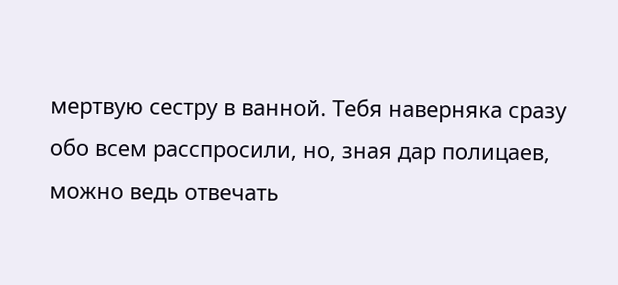мертвую сестру в ванной. Тебя наверняка сразу обо всем расспросили, но, зная дар полицаев, можно ведь отвечать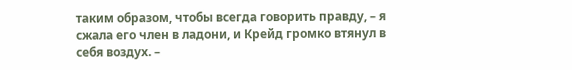таким образом, чтобы всегда говорить правду, – я сжала его член в ладони, и Крейд громко втянул в себя воздух. –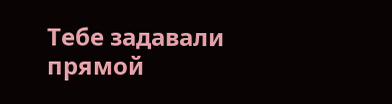Тебе задавали прямой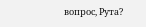вопрос, Рута?